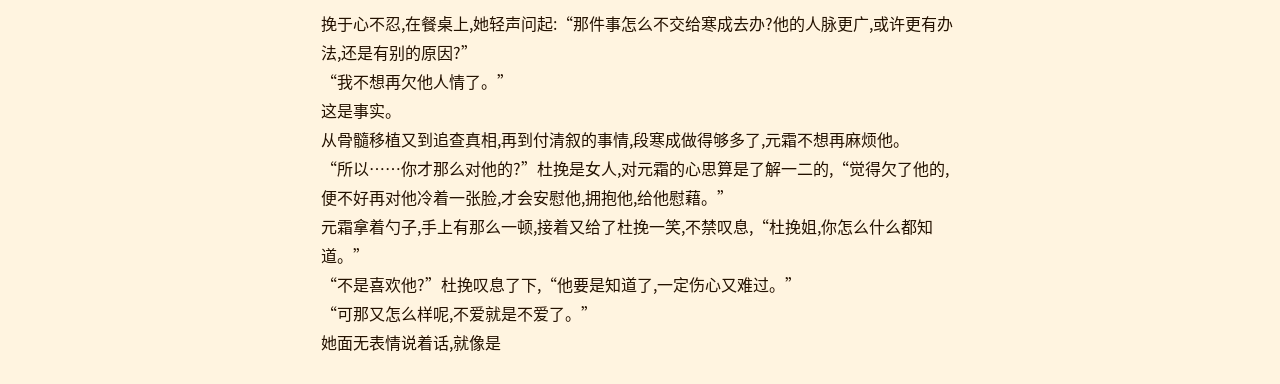挽于心不忍,在餐桌上,她轻声问起:“那件事怎么不交给寒成去办?他的人脉更广,或许更有办法,还是有别的原因?”
“我不想再欠他人情了。”
这是事实。
从骨髓移植又到追查真相,再到付清叙的事情,段寒成做得够多了,元霜不想再麻烦他。
“所以……你才那么对他的?”杜挽是女人,对元霜的心思算是了解一二的,“觉得欠了他的,便不好再对他冷着一张脸,才会安慰他,拥抱他,给他慰藉。”
元霜拿着勺子,手上有那么一顿,接着又给了杜挽一笑,不禁叹息,“杜挽姐,你怎么什么都知道。”
“不是喜欢他?”杜挽叹息了下,“他要是知道了,一定伤心又难过。”
“可那又怎么样呢,不爱就是不爱了。”
她面无表情说着话,就像是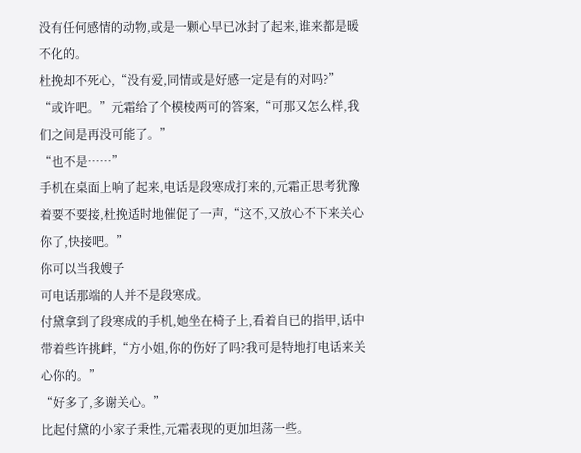没有任何感情的动物,或是一颗心早已冰封了起来,谁来都是暖不化的。
杜挽却不死心,“没有爱,同情或是好感一定是有的对吗?”
“或许吧。”元霜给了个模棱两可的答案,“可那又怎么样,我们之间是再没可能了。”
“也不是……”
手机在桌面上响了起来,电话是段寒成打来的,元霜正思考犹豫着要不要接,杜挽适时地催促了一声,“这不,又放心不下来关心你了,快接吧。”
你可以当我嫂子
可电话那端的人并不是段寒成。
付黛拿到了段寒成的手机,她坐在椅子上,看着自已的指甲,话中带着些许挑衅,“方小姐,你的伤好了吗?我可是特地打电话来关心你的。”
“好多了,多谢关心。”
比起付黛的小家子秉性,元霜表现的更加坦荡一些。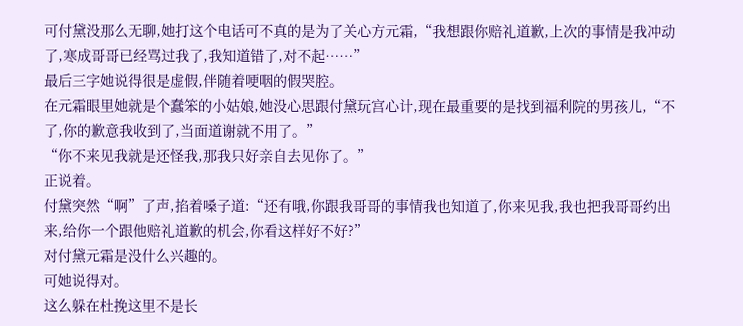可付黛没那么无聊,她打这个电话可不真的是为了关心方元霜,“我想跟你赔礼道歉,上次的事情是我冲动了,寒成哥哥已经骂过我了,我知道错了,对不起……”
最后三字她说得很是虚假,伴随着哽咽的假哭腔。
在元霜眼里她就是个蠢笨的小姑娘,她没心思跟付黛玩宫心计,现在最重要的是找到福利院的男孩儿,“不了,你的歉意我收到了,当面道谢就不用了。”
“你不来见我就是还怪我,那我只好亲自去见你了。”
正说着。
付黛突然“啊”了声,掐着嗓子道:“还有哦,你跟我哥哥的事情我也知道了,你来见我,我也把我哥哥约出来,给你一个跟他赔礼道歉的机会,你看这样好不好?”
对付黛元霜是没什么兴趣的。
可她说得对。
这么躲在杜挽这里不是长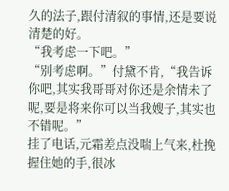久的法子,跟付清叙的事情,还是要说清楚的好。
“我考虑一下吧。”
“别考虑啊。”付黛不肯,“我告诉你吧,其实我哥哥对你还是余情未了呢,要是将来你可以当我嫂子,其实也不错呢。”
挂了电话,元霜差点没喘上气来,杜挽握住她的手,很冰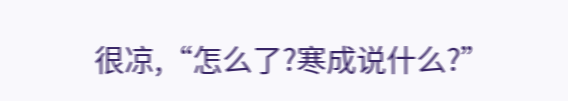很凉,“怎么了?寒成说什么?”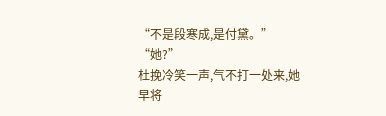“不是段寒成,是付黛。”
“她?”
杜挽冷笑一声,气不打一处来,她早将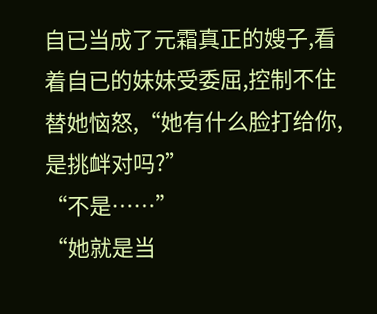自已当成了元霜真正的嫂子,看着自已的妹妹受委屈,控制不住替她恼怒,“她有什么脸打给你,是挑衅对吗?”
“不是……”
“她就是当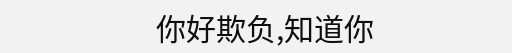你好欺负,知道你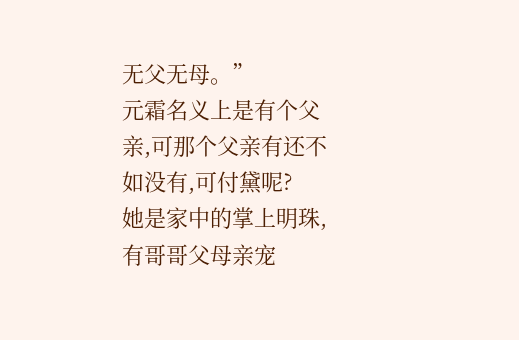无父无母。”
元霜名义上是有个父亲,可那个父亲有还不如没有,可付黛呢?
她是家中的掌上明珠,有哥哥父母亲宠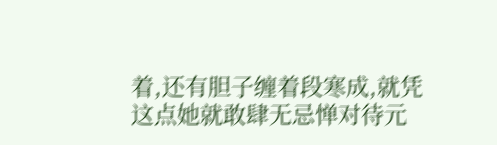着,还有胆子缠着段寒成,就凭这点她就敢肆无忌惮对待元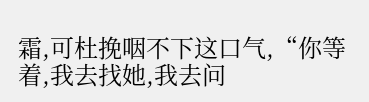霜,可杜挽咽不下这口气,“你等着,我去找她,我去问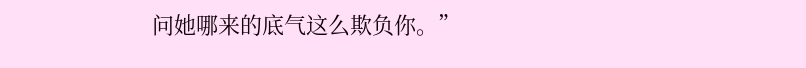问她哪来的底气这么欺负你。”